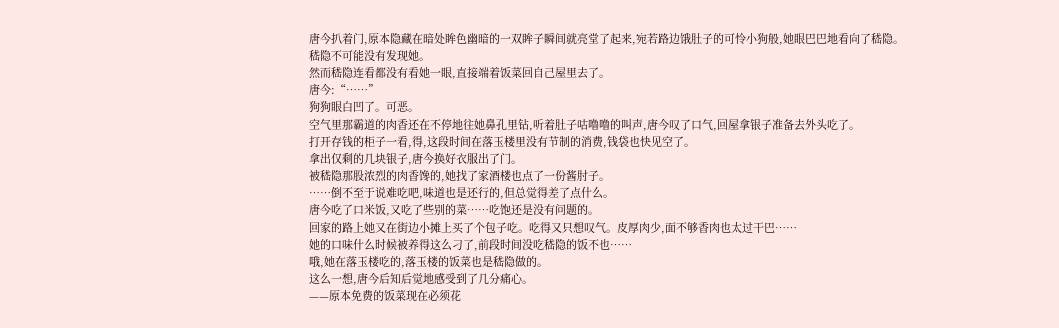唐今扒着门,原本隐藏在暗处眸色幽暗的一双眸子瞬间就亮堂了起来,宛若路边饿肚子的可怜小狗般,她眼巴巴地看向了嵇隐。
嵇隐不可能没有发现她。
然而嵇隐连看都没有看她一眼,直接端着饭菜回自己屋里去了。
唐今:“……”
狗狗眼白凹了。可恶。
空气里那霸道的肉香还在不停地往她鼻孔里钻,听着肚子咕噜噜的叫声,唐今叹了口气,回屋拿银子准备去外头吃了。
打开存钱的柜子一看,得,这段时间在落玉楼里没有节制的消费,钱袋也快见空了。
拿出仅剩的几块银子,唐今换好衣服出了门。
被嵇隐那股浓烈的肉香馋的,她找了家酒楼也点了一份酱肘子。
……倒不至于说难吃吧,味道也是还行的,但总觉得差了点什么。
唐今吃了口米饭,又吃了些别的菜……吃饱还是没有问题的。
回家的路上她又在街边小摊上买了个包子吃。吃得又只想叹气。皮厚肉少,面不够香肉也太过干巴……
她的口味什么时候被养得这么刁了,前段时间没吃嵇隐的饭不也……
哦,她在落玉楼吃的,落玉楼的饭菜也是嵇隐做的。
这么一想,唐今后知后觉地感受到了几分痛心。
——原本免费的饭菜现在必须花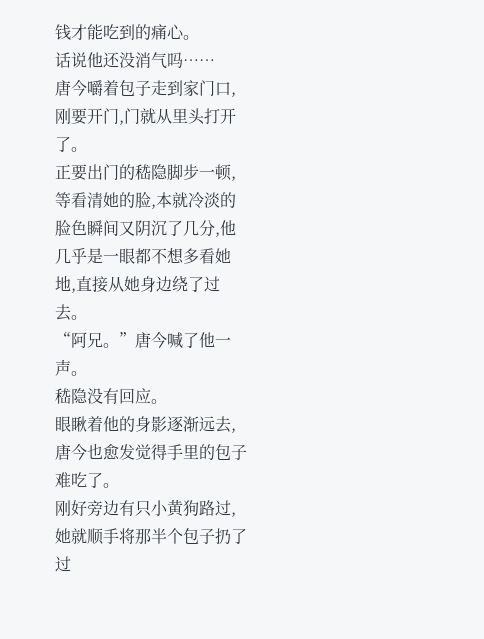钱才能吃到的痛心。
话说他还没消气吗……
唐今嚼着包子走到家门口,刚要开门,门就从里头打开了。
正要出门的嵇隐脚步一顿,等看清她的脸,本就冷淡的脸色瞬间又阴沉了几分,他几乎是一眼都不想多看她地,直接从她身边绕了过去。
“阿兄。”唐今喊了他一声。
嵇隐没有回应。
眼瞅着他的身影逐渐远去,唐今也愈发觉得手里的包子难吃了。
刚好旁边有只小黄狗路过,她就顺手将那半个包子扔了过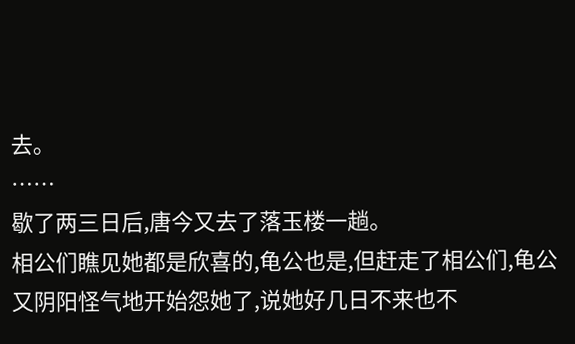去。
……
歇了两三日后,唐今又去了落玉楼一趟。
相公们瞧见她都是欣喜的,龟公也是,但赶走了相公们,龟公又阴阳怪气地开始怨她了,说她好几日不来也不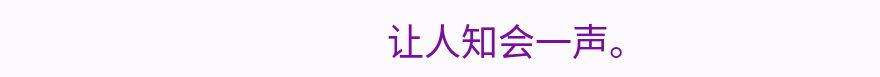让人知会一声。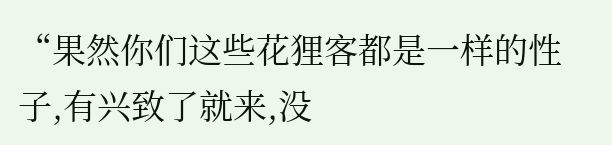“果然你们这些花狸客都是一样的性子,有兴致了就来,没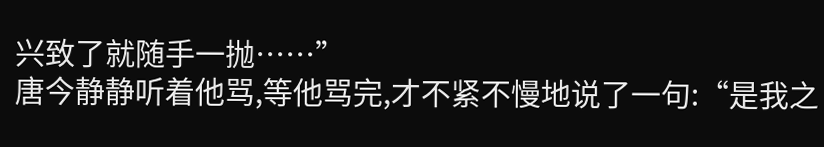兴致了就随手一抛……”
唐今静静听着他骂,等他骂完,才不紧不慢地说了一句:“是我之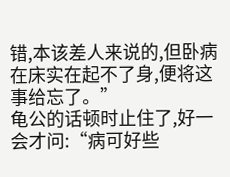错,本该差人来说的,但卧病在床实在起不了身,便将这事给忘了。”
龟公的话顿时止住了,好一会才问:“病可好些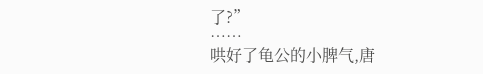了?”
……
哄好了龟公的小脾气,唐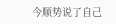今顺势说了自己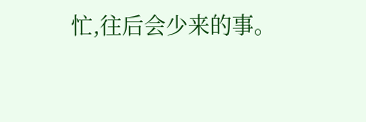忙,往后会少来的事。